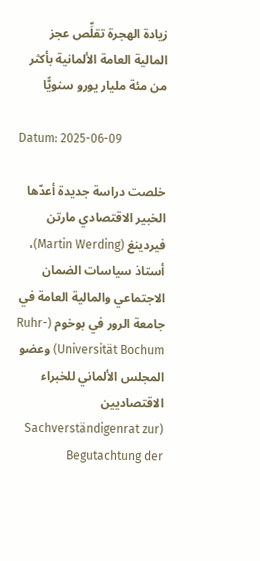زيادة الهجرة تقلِّص عجز المالية العامة الألمانية بأكثر من مئة مليار يورو سنويًّا

Datum: 2025-06-09

خلصت دراسة جديدة أعدّها الخبير الاقتصادي مارتن فيردينغ (Martin Werding)، أستاذ سياسات الضمان الاجتماعي والمالية العامة في جامعة الرور في بوخوم (Ruhr-Universität Bochum) وعضو المجلس الألماني للخبراء الاقتصاديين (Sachverständigenrat zur Begutachtung der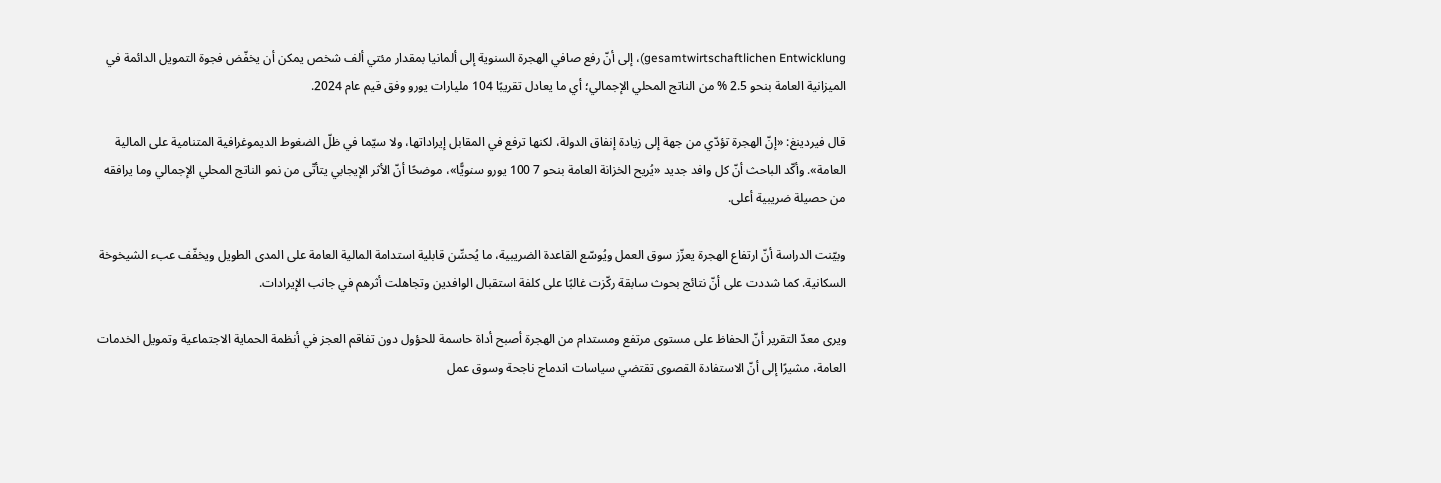gesamtwirtschaftlichen Entwicklung)، إلى أنّ رفع صافي الهجرة السنوية إلى ألمانيا بمقدار مئتي ألف شخص يمكن أن يخفّض فجوة التمويل الدائمة في الميزانية العامة بنحو 2.5 % من الناتج المحلي الإجمالي؛ أي ما يعادل تقريبًا 104 مليارات يورو وفق قيم عام 2024.

قال فيردينغ: «إنّ الهجرة تؤدّي من جهة إلى زيادة إنفاق الدولة، لكنها ترفع في المقابل إيراداتها، ولا سيّما في ظلّ الضغوط الديموغرافية المتنامية على المالية العامة». وأكّد الباحث أنّ كل وافد جديد «يُريح الخزانة العامة بنحو 7 100 يورو سنويًّا»، موضحًا أنّ الأثر الإيجابي يتأتّى من نمو الناتج المحلي الإجمالي وما يرافقه من حصيلة ضريبية أعلى.

وبيّنت الدراسة أنّ ارتفاع الهجرة يعزّز سوق العمل ويُوسّع القاعدة الضريبية، ما يُحسِّن قابلية استدامة المالية العامة على المدى الطويل ويخفّف عبء الشيخوخة السكانية. كما شددت على أنّ نتائج بحوث سابقة ركّزت غالبًا على كلفة استقبال الوافدين وتجاهلت أثرهم في جانب الإيرادات.

ويرى معدّ التقرير أنّ الحفاظ على مستوى مرتفع ومستدام من الهجرة أصبح أداة حاسمة للحؤول دون تفاقم العجز في أنظمة الحماية الاجتماعية وتمويل الخدمات العامة، مشيرًا إلى أنّ الاستفادة القصوى تقتضي سياسات اندماج ناجحة وسوق عمل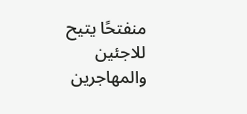منفتحًا يتيح للاجئين والمهاجرين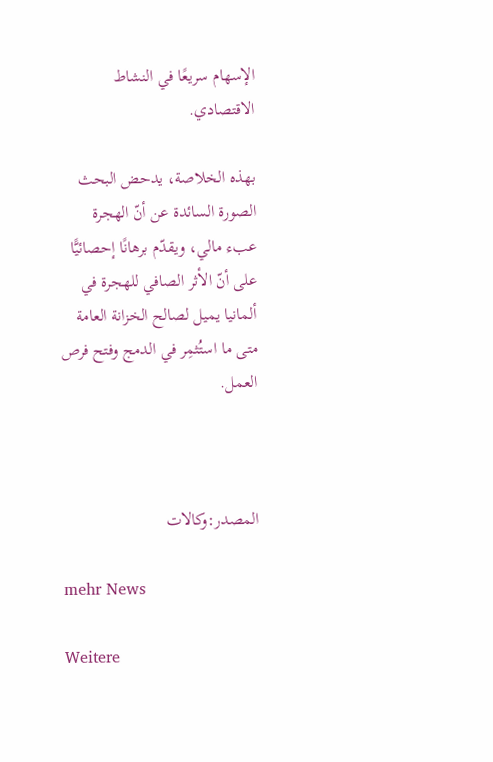الإسهام سريعًا في النشاط الاقتصادي.

بهذه الخلاصة، يدحض البحث الصورة السائدة عن أنّ الهجرة عبء مالي، ويقدّم برهانًا إحصائيًّا على أنّ الأثر الصافي للهجرة في ألمانيا يميل لصالح الخزانة العامة متى ما استُثمِر في الدمج وفتح فرص العمل.



المصدر:وكالات

mehr News

Weitere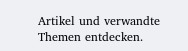Artikel und verwandte Themen entdecken.